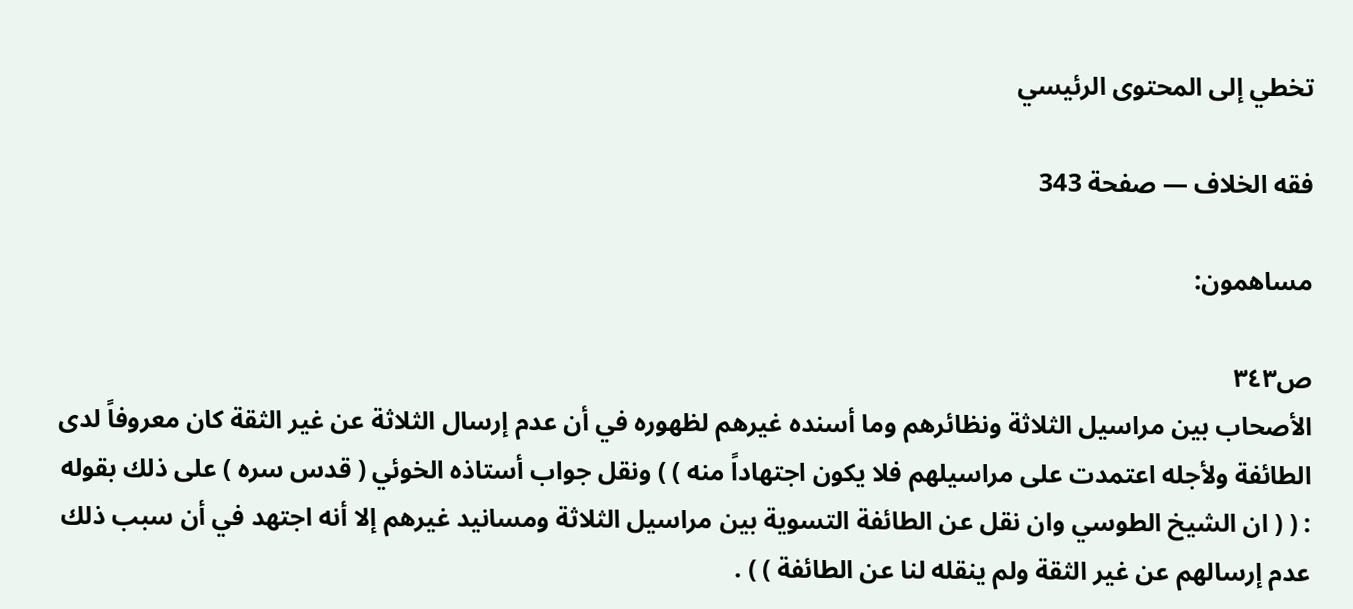تخطي إلى المحتوى الرئيسي

فقه الخلاف — صفحة 343

مساهمون:

ص٣٤٣
الأصحاب بين مراسيل الثلاثة ونظائرهم وما أسنده غيرهم لظهوره في أن عدم إرسال الثلاثة عن غير الثقة كان معروفاً لدى الطائفة ولأجله اعتمدت على مراسيلهم فلا يكون اجتهاداً منه ) ) ونقل جواب أستاذه الخوئي ( قدس سره ) على ذلك بقوله : ( ( ان الشيخ الطوسي وان نقل عن الطائفة التسوية بين مراسيل الثلاثة ومسانيد غيرهم إلا أنه اجتهد في أن سبب ذلك عدم إرسالهم عن غير الثقة ولم ينقله لنا عن الطائفة ) ) .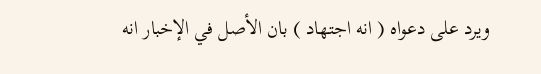ويرد على دعواه ( انه اجتهاد ) بان الأصل في الإخبار انه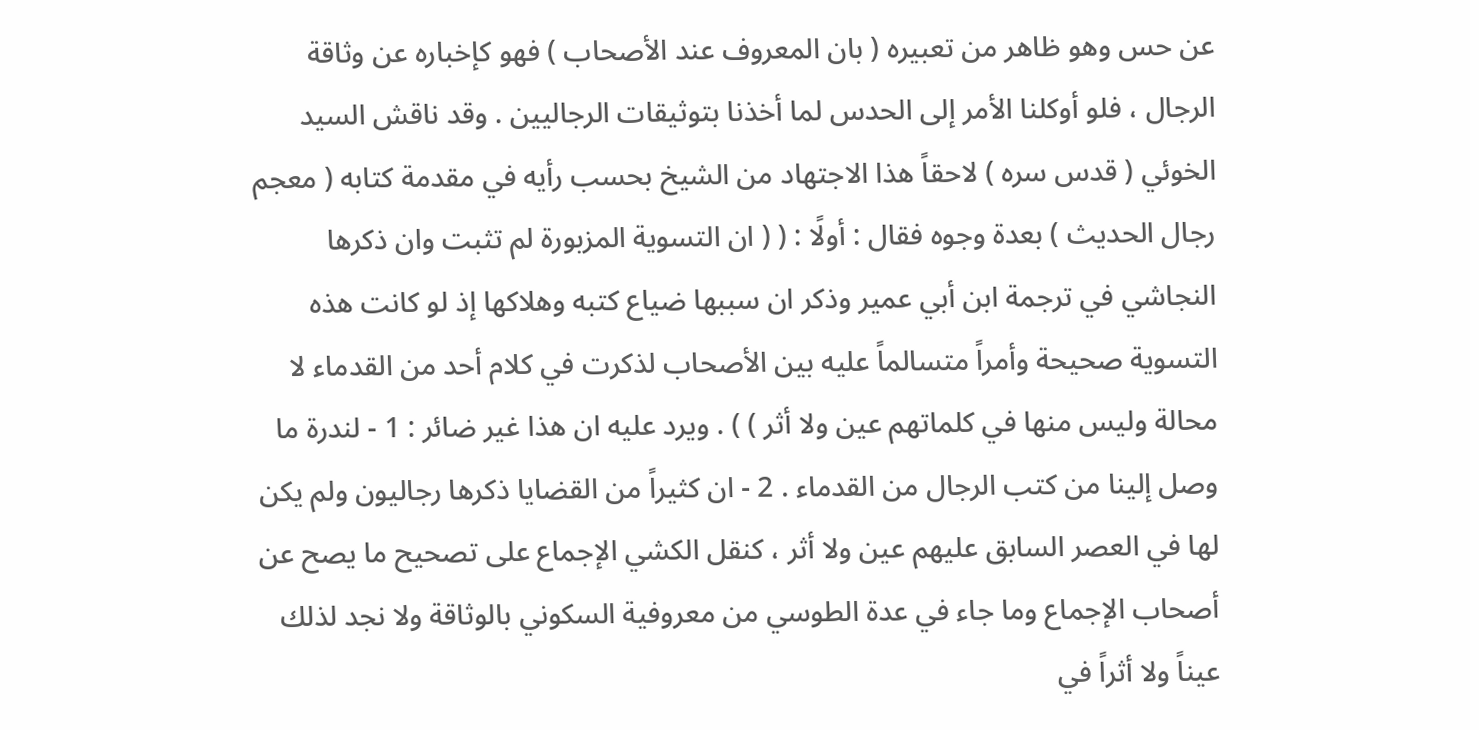عن حس وهو ظاهر من تعبيره ( بان المعروف عند الأصحاب ) فهو كإخباره عن وثاقة الرجال ، فلو أوكلنا الأمر إلى الحدس لما أخذنا بتوثيقات الرجاليين . وقد ناقش السيد الخوئي ( قدس سره ) لاحقاً هذا الاجتهاد من الشيخ بحسب رأيه في مقدمة كتابه ( معجم رجال الحديث ) بعدة وجوه فقال : أولًا : ( ( ان التسوية المزبورة لم تثبت وان ذكرها النجاشي في ترجمة ابن أبي عمير وذكر ان سببها ضياع كتبه وهلاكها إذ لو كانت هذه التسوية صحيحة وأمراً متسالماً عليه بين الأصحاب لذكرت في كلام أحد من القدماء لا محالة وليس منها في كلماتهم عين ولا أثر ) ) . ويرد عليه ان هذا غير ضائر : 1 - لندرة ما وصل إلينا من كتب الرجال من القدماء . 2 - ان كثيراً من القضايا ذكرها رجاليون ولم يكن لها في العصر السابق عليهم عين ولا أثر ، كنقل الكشي الإجماع على تصحيح ما يصح عن أصحاب الإجماع وما جاء في عدة الطوسي من معروفية السكوني بالوثاقة ولا نجد لذلك عيناً ولا أثراً في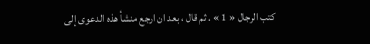كتب الرجال « 1 » . ثم قال ، بعد ان ارجع منشأ هذه الدعوى إلى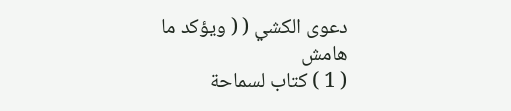دعوى الكشي ( ( ويؤكد ما
هامش
( 1 ) كتاب لسماحة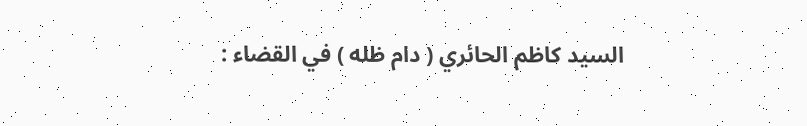السيد كاظم الحائري ( دام ظله ) في القضاء :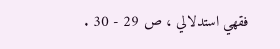فقهي استدلالي ، ص 29 - 30 .